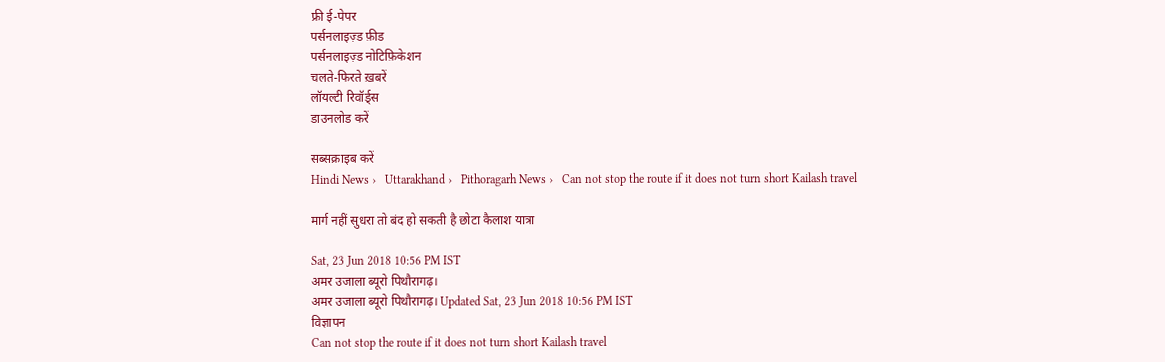फ्री ई-पेपर
पर्सनलाइज़्ड फ़ीड
पर्सनलाइज़्ड नोटिफ़िकेशन
चलते-फिरते ख़बरें
लॉयल्टी रिवॉर्ड्स
डाउनलोड करें

सब्सक्राइब करें
Hindi News ›   Uttarakhand ›   Pithoragarh News ›   Can not stop the route if it does not turn short Kailash travel

मार्ग नहीं सुधरा तो बंद हो सकती है छोटा कैलाश यात्रा

Sat, 23 Jun 2018 10:56 PM IST
अमर उजाला ब्यूरो पिथौरागढ़।
अमर उजाला ब्यूरो पिथौरागढ़। Updated Sat, 23 Jun 2018 10:56 PM IST
विज्ञापन
Can not stop the route if it does not turn short Kailash travel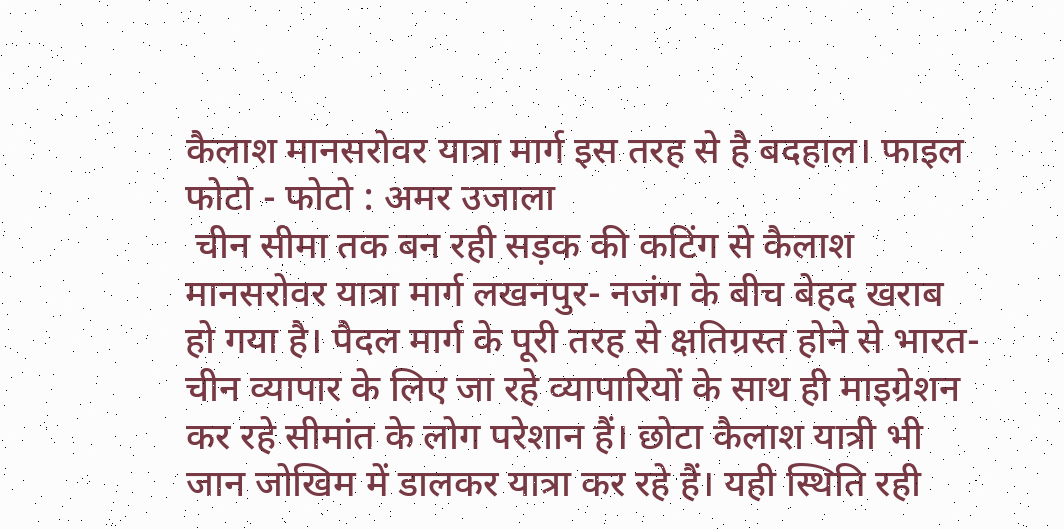कैलाश मानसरोवर यात्रा मार्ग इस तरह से है बदहाल। फाइल फोटो - फोटो : अमर उजाला
 चीन सीमा तक बन रही सड़क की कटिंग से कैलाश मानसरोवर यात्रा मार्ग लखनपुर- नजंग के बीच बेहद खराब हो गया है। पैदल मार्ग के पूरी तरह से क्षतिग्रस्त होने से भारत-चीन व्यापार के लिए जा रहे व्यापारियों के साथ ही माइग्रेशन कर रहे सीमांत के लोग परेशान हैं। छोटा कैलाश यात्री भी जान जोखिम में डालकर यात्रा कर रहे हैं। यही स्थिति रही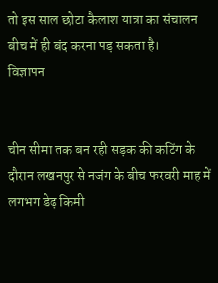तो इस साल छोटा कैलाश यात्रा का संचालन बीच में ही बंद करना पड़ सकता है।
विज्ञापन


चीन सीमा तक बन रही सड़क की कटिंग के दौरान लखनपुर से नजंग के बीच फरवरी माह में लगभग डेढ़ किमी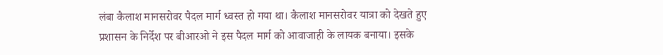लंबा कैलाश मानसरोवर पैदल मार्ग ध्वस्त हो गया था। कैलाश मानसरोवर यात्रा को देखते हुए प्रशासन के निर्देश पर बीआरओ ने इस पैदल मार्ग को आवाजाही के लायक बनाया। इसके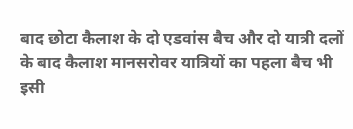बाद छोटा कैलाश के दो एडवांस बैच और दो यात्री दलों के बाद कैलाश मानसरोवर यात्रियों का पहला बैच भी इसी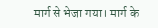मार्ग से भेजा गया। मार्ग के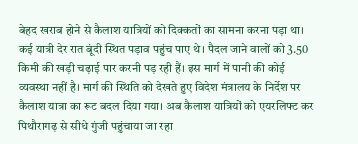बेहद खराब होने से कैलाश यात्रियों को दिक्कतों का सामना करना पड़ा था। कई यात्री देर रात बूंदी स्थित पड़ाव पहुंच पाए थे। पैदल जाने वालों को 3.50 किमी की खड़ी चढ़ाई पार करनी पड़ रही हैं। इस मार्ग में पानी की कोई व्यवस्था नहीं है। मार्ग की स्थिति को देखते हुए विदेश मंत्रालय के निर्देश पर कैलाश यात्रा का रूट बदल दिया गया। अब कैलाश यात्रियों को एयरलिफ्ट कर पिथौरागढ़ से सीधे गुंजी पहुंचाया जा रहा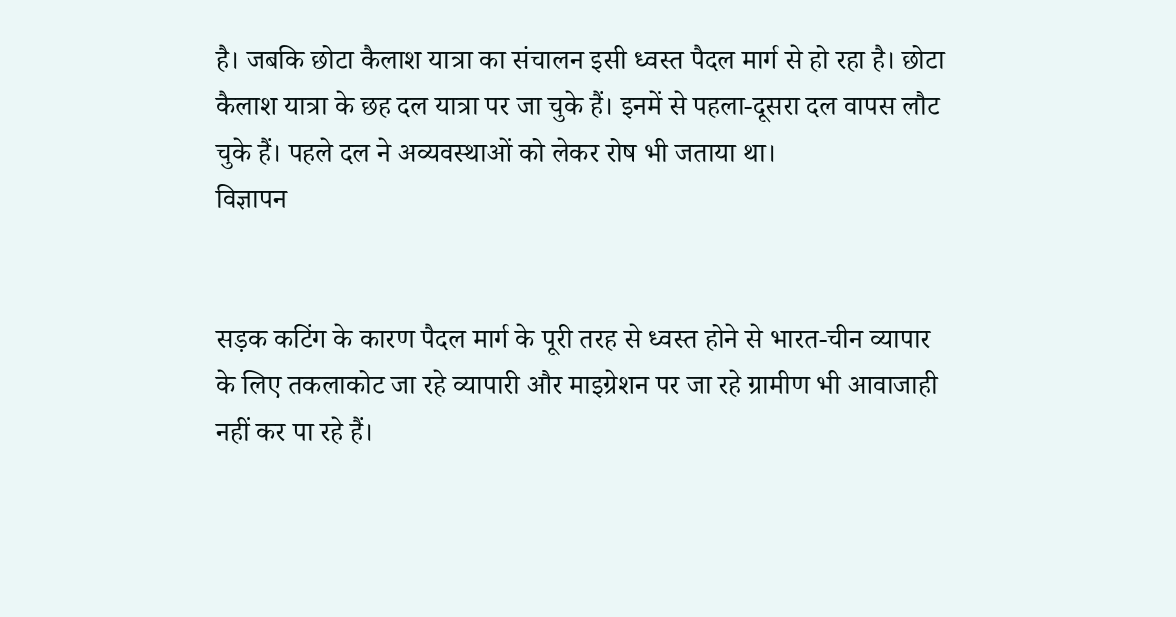है। जबकि छोटा कैलाश यात्रा का संचालन इसी ध्वस्त पैदल मार्ग से हो रहा है। छोटा कैलाश यात्रा के छह दल यात्रा पर जा चुके हैं। इनमें से पहला-दूसरा दल वापस लौट चुके हैं। पहले दल ने अव्यवस्थाओं को लेकर रोष भी जताया था।
विज्ञापन


सड़क कटिंग के कारण पैदल मार्ग के पूरी तरह से ध्वस्त होने से भारत-चीन व्यापार के लिए तकलाकोट जा रहे व्यापारी और माइग्रेशन पर जा रहे ग्रामीण भी आवाजाही नहीं कर पा रहे हैं।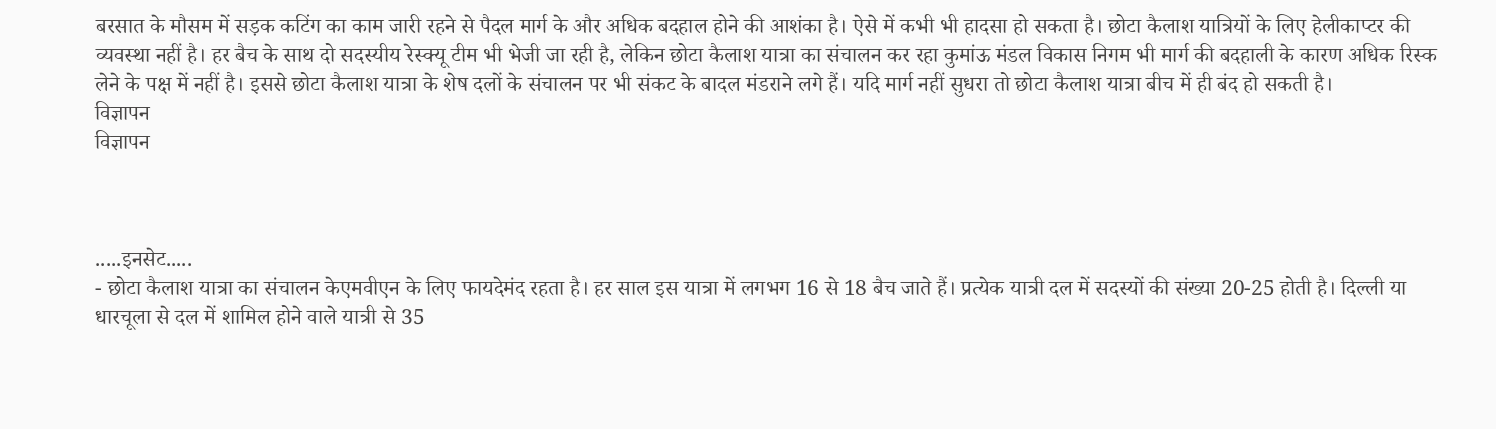बरसात के मौसम में सड़क कटिंग का काम जारी रहने से पैदल मार्ग के और अधिक बदहाल होने की आशंका है। ऐसे में कभी भी हादसा हो सकता है। छोटा कैलाश यात्रियों के लिए हेलीकाप्टर की व्यवस्था नहीं है। हर बैच के साथ दो सदस्यीय रेस्क्यू टीम भी भेजी जा रही है, लेकिन छोटा कैलाश यात्रा का संचालन कर रहा कुमांऊ मंडल विकास निगम भी मार्ग की बदहाली के कारण अधिक रिस्क लेने के पक्ष में नहीं है। इससे छोटा कैलाश यात्रा के शेष दलों के संचालन पर भी संकट के बादल मंडराने लगे हैं। यदि मार्ग नहीं सुधरा तो छोटा कैलाश यात्रा बीच में ही बंद हो सकती है।
विज्ञापन
विज्ञापन



.....इनसेट.....
- छोटा कैलाश यात्रा का संचालन केएमवीएन के लिए फायदेमंद रहता है। हर साल इस यात्रा में लगभग 16 से 18 बैच जाते हैं। प्रत्येक यात्री दल में सदस्यों की संख्या 20-25 होती है। दिल्ली या धारचूला से दल में शामिल होने वाले यात्री से 35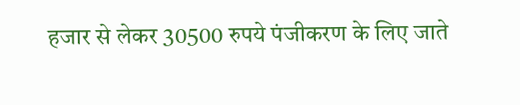हजार से लेकर 30500 रुपये पंजीकरण के लिए जाते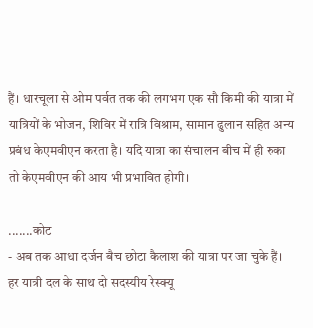हैं। धारचूला से ओम पर्वत तक की लगभग एक सौ किमी की यात्रा में यात्रियों के भोजन, शिविर में रात्रि विश्राम, सामान ढुलान सहित अन्य प्रबंध केएमवीएन करता है। यदि यात्रा का संचालन बीच में ही रुका तो केएमवीएन की आय भी प्रभावित होगी।

.......कोट
- अब तक आधा दर्जन बैच छोटा कैलाश की यात्रा पर जा चुके हैं। हर यात्री दल के साथ दो सदस्यीय रेस्क्यू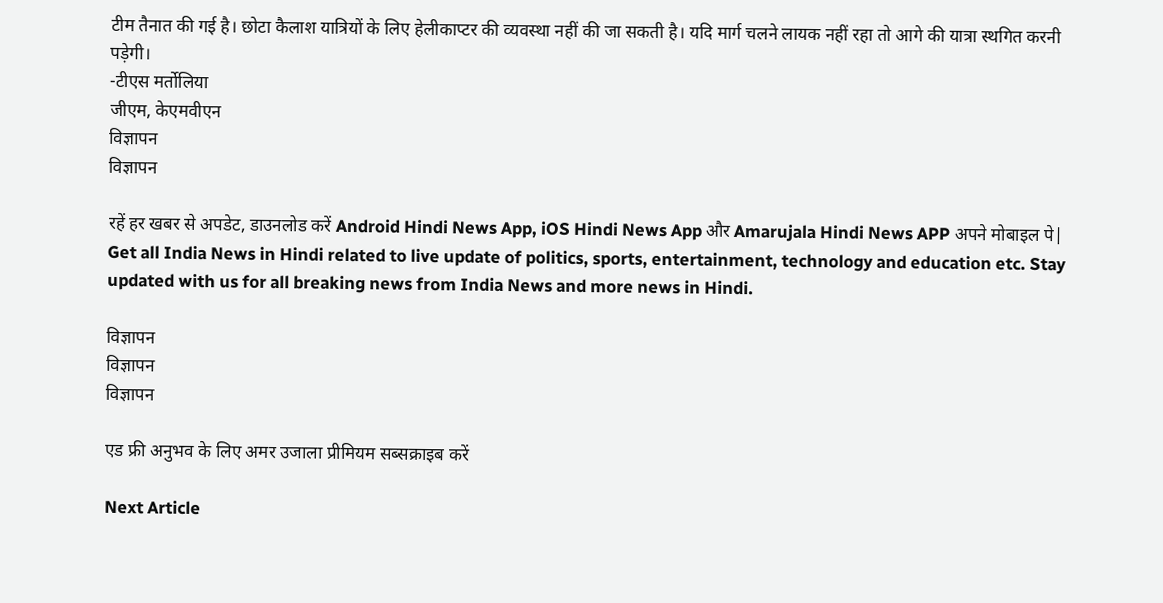टीम तैनात की गई है। छोटा कैलाश यात्रियों के लिए हेलीकाप्टर की व्यवस्था नहीं की जा सकती है। यदि मार्ग चलने लायक नहीं रहा तो आगे की यात्रा स्थगित करनी पड़ेगी।
-टीएस मर्तोलिया
जीएम, केएमवीएन
विज्ञापन
विज्ञापन

रहें हर खबर से अपडेट, डाउनलोड करें Android Hindi News App, iOS Hindi News App और Amarujala Hindi News APP अपने मोबाइल पे|
Get all India News in Hindi related to live update of politics, sports, entertainment, technology and education etc. Stay updated with us for all breaking news from India News and more news in Hindi.

विज्ञापन
विज्ञापन
विज्ञापन

एड फ्री अनुभव के लिए अमर उजाला प्रीमियम सब्सक्राइब करें

Next Article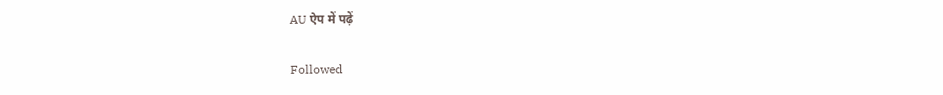AU ऐप में पढ़ें

Followed